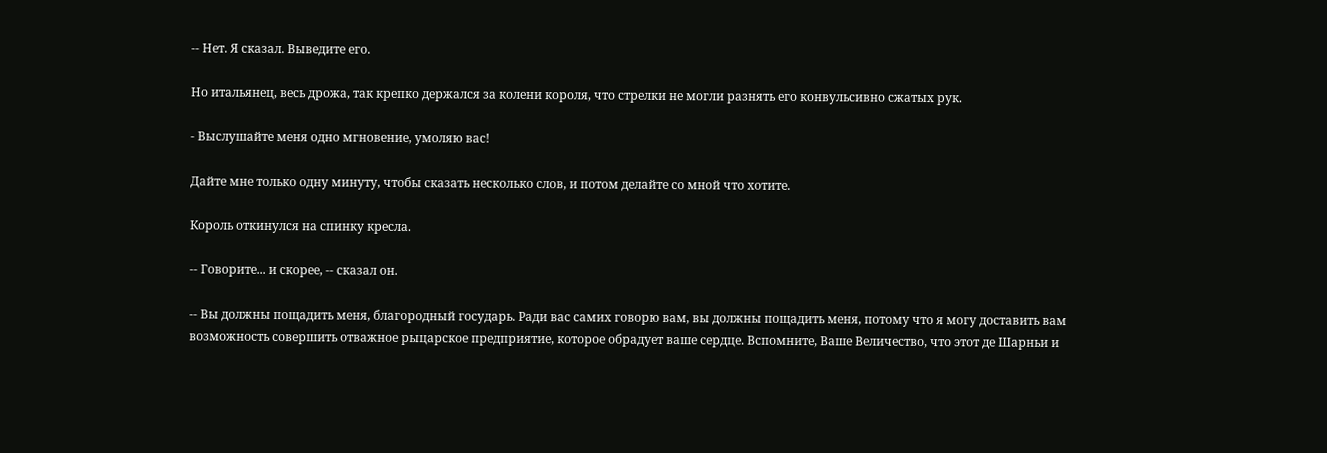-- Нет. Я сказал. Выведите его.

Но итальянец, весь дрожа, так крепко держался за колени короля, что стрелки не могли разнять его конвульсивно сжатых рук.

- Выслушайте меня одно мгновение, умоляю вас!

Дайте мне только одну минуту, чтобы сказать несколько слов, и потом делайте со мной что хотите.

Король откинулся на спинку кресла.

-- Говорите... и скорее, -- сказал он.

-- Вы должны пощадить меня, благородный государь. Ради вас самих говорю вам, вы должны пощадить меня, потому что я могу доставить вам возможность совершить отважное рыцарское предприятие, которое обрадует ваше сердце. Вспомните, Ваше Величество, что этот де Шарньи и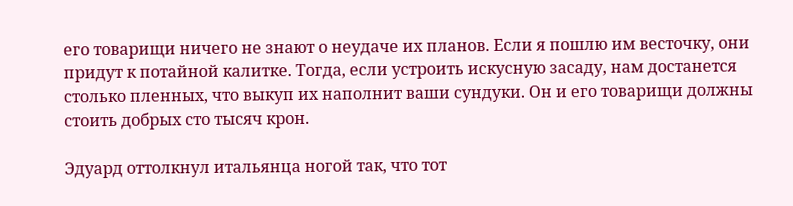его товарищи ничего не знают о неудаче их планов. Если я пошлю им весточку, они придут к потайной калитке. Тогда, если устроить искусную засаду, нам достанется столько пленных, что выкуп их наполнит ваши сундуки. Он и его товарищи должны стоить добрых сто тысяч крон.

Эдуард оттолкнул итальянца ногой так, что тот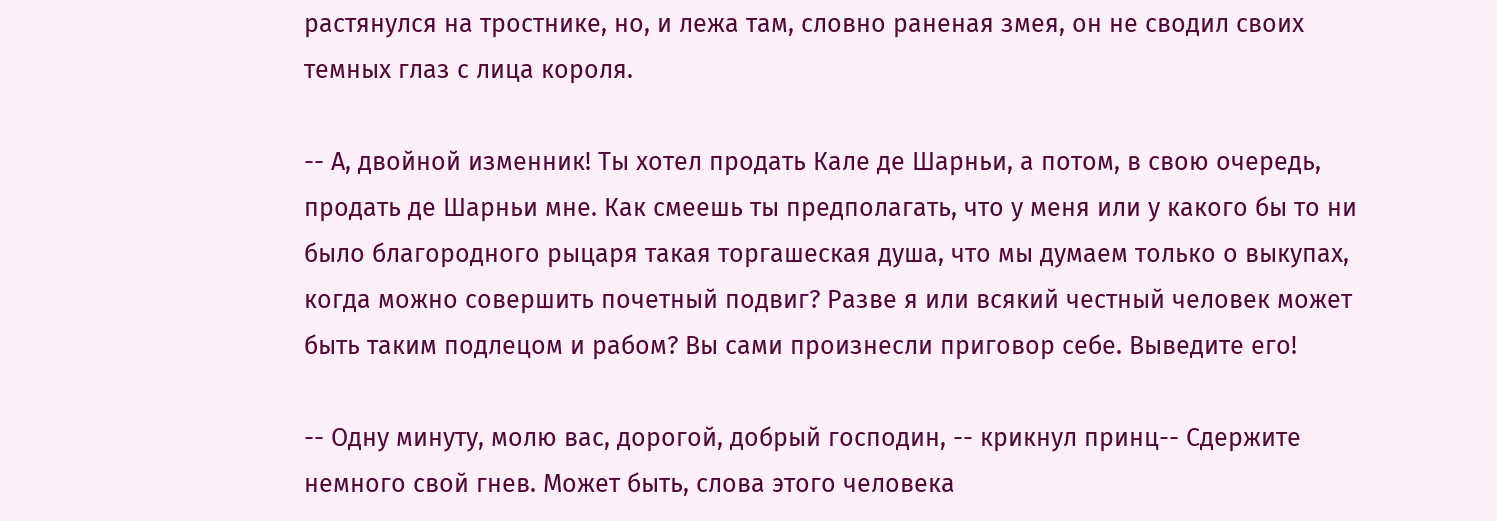растянулся на тростнике, но, и лежа там, словно раненая змея, он не сводил своих темных глаз с лица короля.

-- А, двойной изменник! Ты хотел продать Кале де Шарньи, а потом, в свою очередь, продать де Шарньи мне. Как смеешь ты предполагать, что у меня или у какого бы то ни было благородного рыцаря такая торгашеская душа, что мы думаем только о выкупах, когда можно совершить почетный подвиг? Разве я или всякий честный человек может быть таким подлецом и рабом? Вы сами произнесли приговор себе. Выведите его!

-- Одну минуту, молю вас, дорогой, добрый господин, -- крикнул принц-- Сдержите немного свой гнев. Может быть, слова этого человека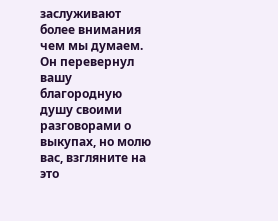заслуживают более внимания чем мы думаем. Он перевернул вашу благородную душу своими разговорами о выкупах, но молю вас, взгляните на это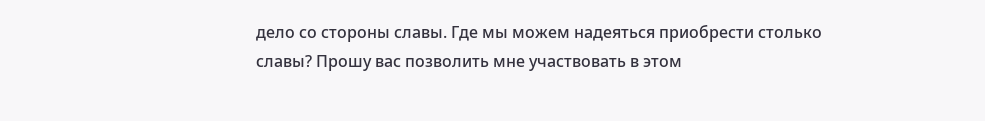дело со стороны славы. Где мы можем надеяться приобрести столько славы? Прошу вас позволить мне участвовать в этом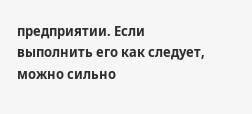предприятии. Если выполнить его как следует, можно сильно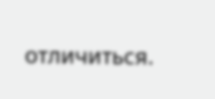отличиться.